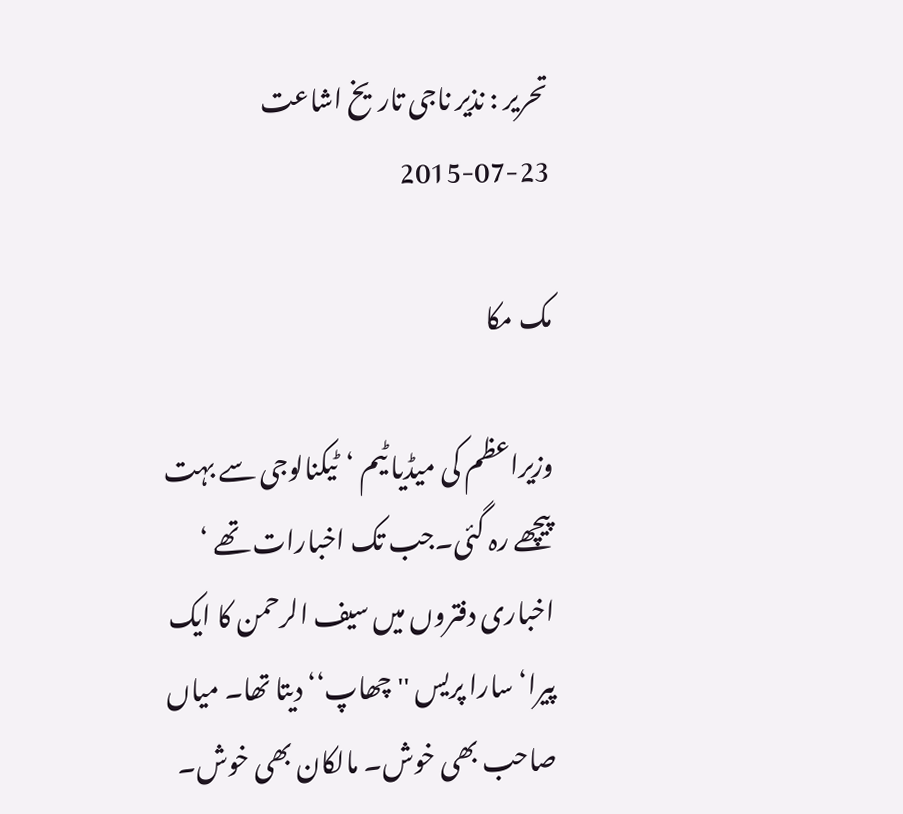تحریر : نذیر ناجی تاریخ اشاعت     23-07-2015

مک مکا

وزیراعظم کی میڈیا ٹیم ‘ٹیکنالوجی سے بہت پیچھے رہ گئی۔جب تک اخبارات تھے ‘ اخباری دفتروں میں سیف الرحمن کا ایک پیرا‘ سارا پریس ''چھاپ‘‘ دیتا تھا۔ میاں صاحب بھی خوش۔ مالکان بھی خوش۔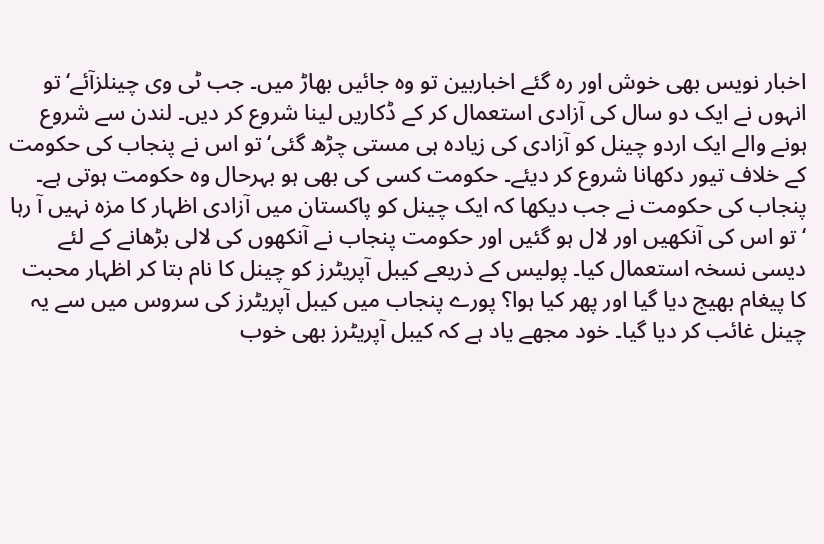اخبار نویس بھی خوش اور رہ گئے اخباربین تو وہ جائیں بھاڑ میں۔ جب ٹی وی چینلزآئے‘ تو انہوں نے ایک دو سال کی آزادی استعمال کر کے ڈکاریں لینا شروع کر دیں۔ لندن سے شروع ہونے والے ایک اردو چینل کو آزادی کی زیادہ ہی مستی چڑھ گئی‘ تو اس نے پنجاب کی حکومت کے خلاف تیور دکھانا شروع کر دیئے۔ حکومت کسی کی بھی ہو بہرحال وہ حکومت ہوتی ہے۔ پنجاب کی حکومت نے جب دیکھا کہ ایک چینل کو پاکستان میں آزادی اظہار کا مزہ نہیں آ رہا ‘ تو اس کی آنکھیں اور لال ہو گئیں اور حکومت پنجاب نے آنکھوں کی لالی بڑھانے کے لئے دیسی نسخہ استعمال کیا۔ پولیس کے ذریعے کیبل آپریٹرز کو چینل کا نام بتا کر اظہار محبت کا پیغام بھیج دیا گیا اور پھر کیا ہوا؟ پورے پنجاب میں کیبل آپریٹرز کی سروس میں سے یہ چینل غائب کر دیا گیا۔ خود مجھے یاد ہے کہ کیبل آپریٹرز بھی خوب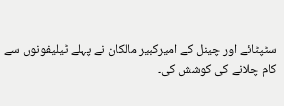سٹپٹائے اور چینل کے امیرکبیر مالکان نے پہلے ٹیلیفونوں سے کام چلانے کی کوشش کی۔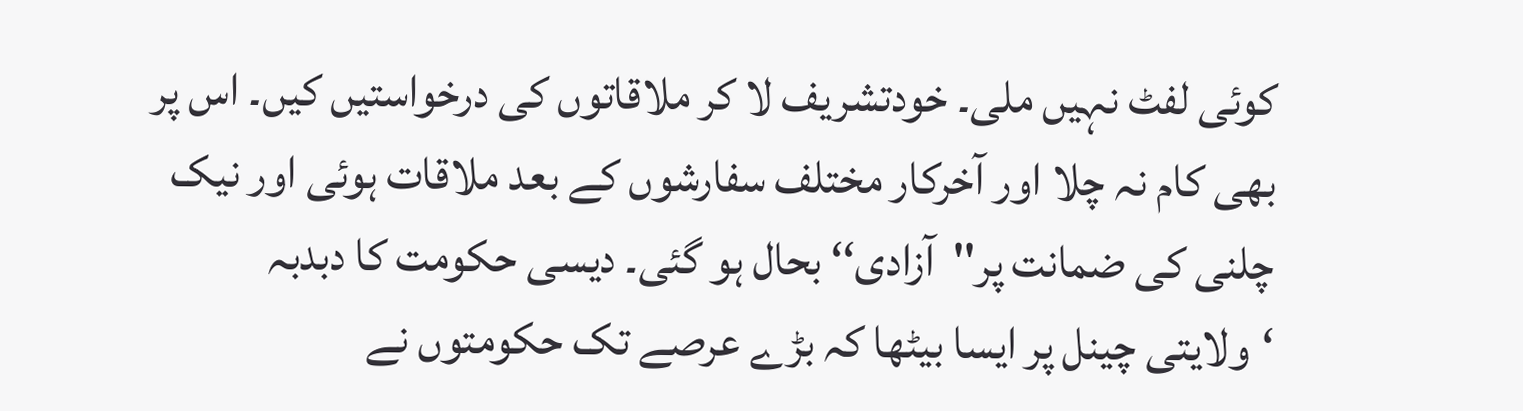کوئی لفٹ نہیں ملی۔ خودتشریف لا کر ملاقاتوں کی درخواستیں کیں۔ اس پر بھی کام نہ چلا اور آخرکار مختلف سفارشوں کے بعد ملاقات ہوئی اور نیک چلنی کی ضمانت پر''آزادی‘‘ بحال ہو گئی۔ دیسی حکومت کا دبدبہ ‘ولایتی چینل پر ایسا بیٹھا کہ بڑے عرصے تک حکومتوں نے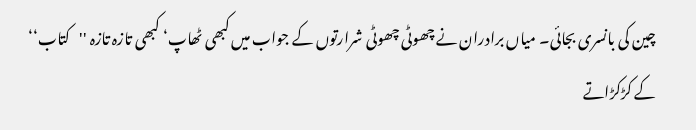چین کی بانسری بجائی۔ میاں برادران نے چھوٹی چھوٹی شرارتوں کے جواب میں کبھی ٹھاپ‘ کبھی تازہ تازہ ''کتاب‘‘ کے کڑکڑاتے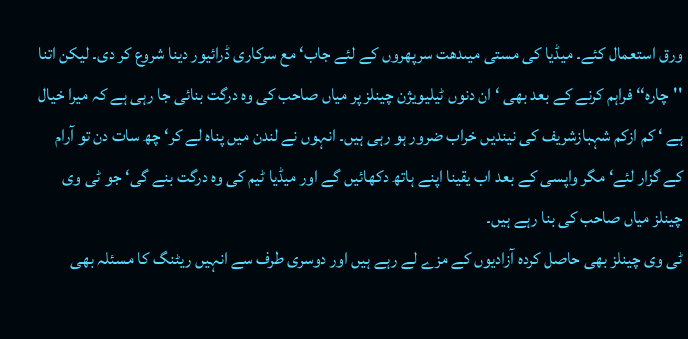ورق استعمال کئے۔ میڈیا کی مستی میںدھت سرپھروں کے لئے جاب‘ مع سرکاری ڈرائیور دینا شروع کر دی۔ لیکن اتنا ''چارہ‘‘ فراہم کرنے کے بعد بھی ‘ ان دنوں ٹیلیویژن چینلز پر میاں صاحب کی وہ درگت بنائی جا رہی ہے کہ میرا خیال ہے ‘ کم ازکم شہبازشریف کی نیندیں خراب ضرور ہو رہی ہیں۔ انہوں نے لندن میں پناہ لے کر‘ چھ سات دن تو آرام کے گزار لئے‘ مگر واپسی کے بعد اب یقینا اپنے ہاتھ دکھائیں گے اور میڈیا ٹیم کی وہ درگت بنے گی‘ جو ٹی وی چینلز میاں صاحب کی بنا رہے ہیں۔
ٹی وی چینلز بھی حاصل کردہ آزادیوں کے مزے لے رہے ہیں اور دوسری طرف سے انہیں ریٹنگ کا مسئلہ بھی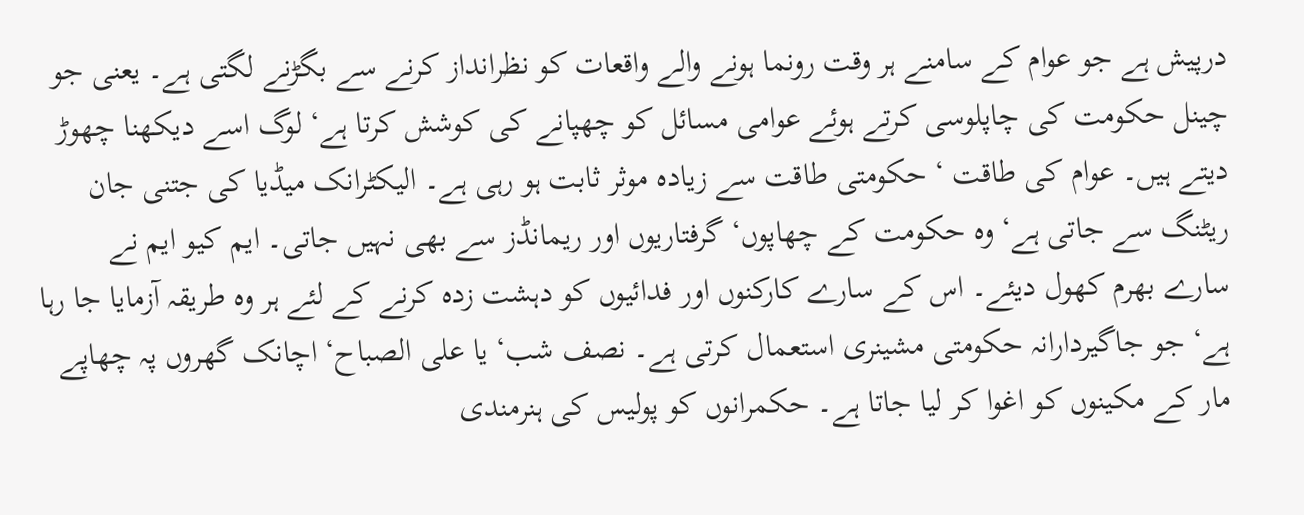درپیش ہے جو عوام کے سامنے ہر وقت رونما ہونے والے واقعات کو نظرانداز کرنے سے بگڑنے لگتی ہے۔ یعنی جو چینل حکومت کی چاپلوسی کرتے ہوئے عوامی مسائل کو چھپانے کی کوشش کرتا ہے‘ لوگ اسے دیکھنا چھوڑ دیتے ہیں۔ عوام کی طاقت ‘ حکومتی طاقت سے زیادہ موثر ثابت ہو رہی ہے۔ الیکٹرانک میڈیا کی جتنی جان ریٹنگ سے جاتی ہے‘ وہ حکومت کے چھاپوں‘ گرفتاریوں اور ریمانڈز سے بھی نہیں جاتی۔ ایم کیو ایم نے سارے بھرم کھول دیئے۔ اس کے سارے کارکنوں اور فدائیوں کو دہشت زدہ کرنے کے لئے ہر وہ طریقہ آزمایا جا رہا ہے‘ جو جاگیردارانہ حکومتی مشینری استعمال کرتی ہے۔ نصف شب‘ یا علی الصباح‘ اچانک گھروں پہ چھاپے مار کے مکینوں کو اغوا کر لیا جاتا ہے۔ حکمرانوں کو پولیس کی ہنرمندی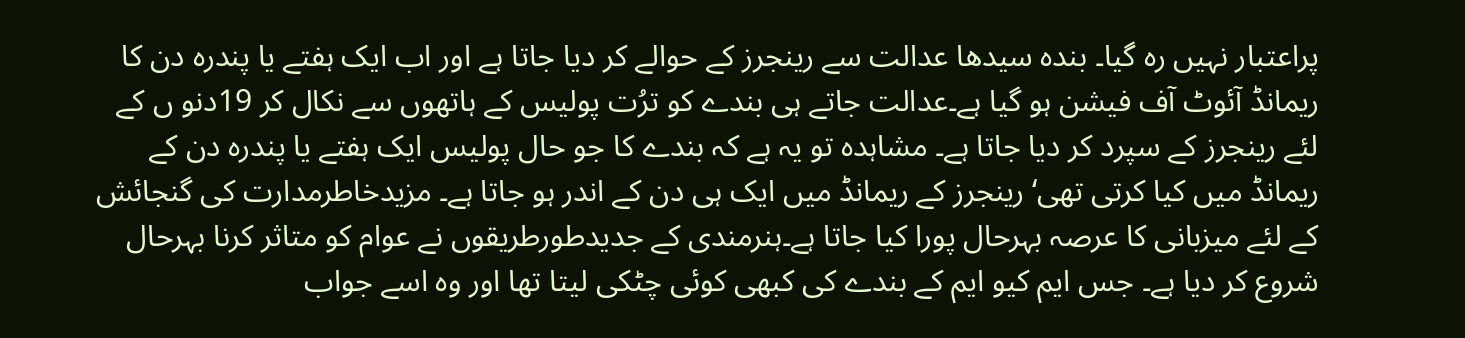پراعتبار نہیں رہ گیا۔ بندہ سیدھا عدالت سے رینجرز کے حوالے کر دیا جاتا ہے اور اب ایک ہفتے یا پندرہ دن کا ریمانڈ آئوٹ آف فیشن ہو گیا ہے۔عدالت جاتے ہی بندے کو ترُت پولیس کے ہاتھوں سے نکال کر 19دنو ں کے لئے رینجرز کے سپرد کر دیا جاتا ہے۔ مشاہدہ تو یہ ہے کہ بندے کا جو حال پولیس ایک ہفتے یا پندرہ دن کے ریمانڈ میں کیا کرتی تھی‘ رینجرز کے ریمانڈ میں ایک ہی دن کے اندر ہو جاتا ہے۔ مزیدخاطرمدارت کی گنجائش کے لئے میزبانی کا عرصہ بہرحال پورا کیا جاتا ہے۔ہنرمندی کے جدیدطورطریقوں نے عوام کو متاثر کرنا بہرحال شروع کر دیا ہے۔ جس ایم کیو ایم کے بندے کی کبھی کوئی چٹکی لیتا تھا اور وہ اسے جواب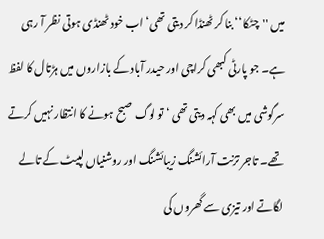میں ''چٹکا‘‘ بنا کر ٹھنڈا کر دیتی تھی‘ اب خود ٹھنڈی ہوتی نظر آ رہی ہے۔ جو پارٹی کبھی کراچی اور حیدر آباد کے بازاروں میں ہڑتال کا لفظ سرگوشی میں بھی کہہ دیتی تھی ‘ تو لوگ صبح ہونے کا انتظار نہیں کرتے تھے۔ تاجر ترُنت آرائشنگ زیبائشنگ اور روشنیاں لپیٹ کے تالے لگاتے اور تیزی سے گھروں کی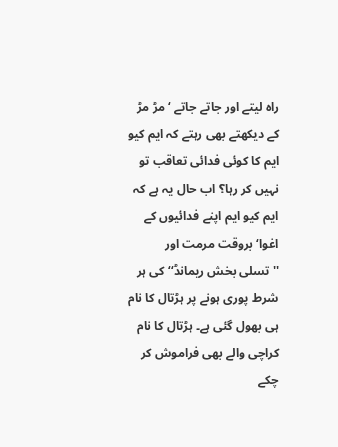راہ لیتے اور جاتے جاتے ‘مڑ مڑ کے دیکھتے بھی رہتے کہ ایم کیو ایم کا کوئی فدائی تعاقب تو نہیں کر رہا؟ اب حال یہ ہے کہ ایم کیو ایم اپنے فدائیوں کے اغوا‘ بروقت مرمت اور ''تسلی بخش ریمانڈ‘‘ کی ہر شرط پوری ہونے پر ہڑتال کا نام ہی بھول گئی ہے۔ ہڑتال کا نام کراچی والے بھی فراموش کر چکے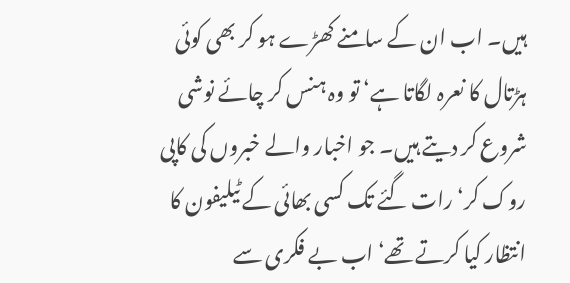ہیں۔ اب ان کے سامنے کھڑے ہو کر بھی کوئی ہڑتال کا نعرہ لگاتا ہے‘ تو وہ ہنس کر چائے نوشی شروع کر دیتے ہیں۔ جو اخبار والے خبروں کی کاپی روک کر‘ رات گئے تک کسی بھائی کے ٹیلیفون کا انتظار کیا کرتے تھے‘ اب بے فکری سے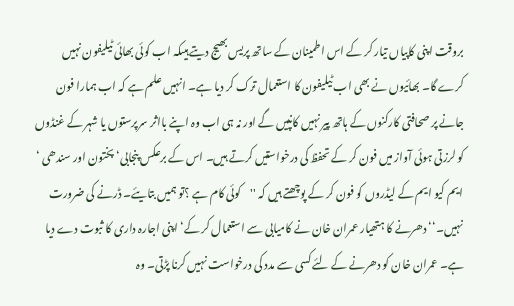بروقت اپنی کاپیاں تیار کر کے اس اطمینان کے ساتھ پریس بھیج دیتے ہیںکہ اب کوئی بھائی ٹیلیفون نہیں کرے گا۔ بھائیوں نے بھی اب ٹیلیفون کا استعمال ترک کر دیا ہے۔ انہیں علم ہے کہ اب ہمارا فون جانے پر صحافتی کارکنوں کے ہاتھ پیر نہیں کانپیں گے اور نہ ہی اب وہ اپنے بااثر سرپرستوں یا شہر کے غنڈوں کو لرزتی ہوئی آواز میں فون کر کے تحفظ کی درخواستیں کرتے ہیں۔ اس کے برعکس پنجابی‘ پختون اور سندھی ‘ ایم کیو ایم کے لیڈروں کو فون کر کے پوچھتے ہیں کہ ''کوئی کام ہے ؟تو ہمیں بتایئے۔ ڈرنے کی ضرورت نہیں۔‘‘ دھرنے کا ہتھیار عمران خان نے کامیابی سے استعمال کر کے‘ اپنی اجارہ داری کا ثبوت دے دیا ہے۔ عمران خان کو دھرنے کے لئے کسی سے مدد کی درخواست نہیں کرنا پڑتی۔ وہ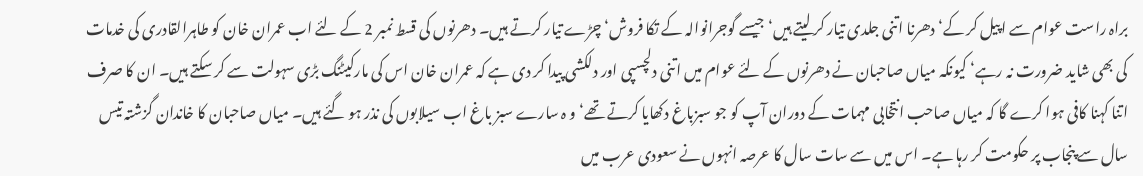براہ راست عوام سے اپیل کر کے‘ دھرنا اتنی جلدی تیار کر لیتے ہیں‘ جیسے گوجرانوالہ کے تکا فروش‘ چڑے تیار کرتے ہیں۔ دھرنوں کی قسط نمبر 2 کے لئے اب عمران خان کو طاہرالقادری کی خدمات کی بھی شاید ضرورت نہ رہے‘ کیونکہ میاں صاحبان نے دھرنوں کے لئے عوام میں اتنی دلچسپی اور دلکشی پیدا کر دی ہے کہ عمران خان اس کی مارکیٹنگ بڑی سہولت سے کر سکتے ہیں۔ ان کا صرف اتنا کہنا کافی ہوا کرے گا کہ میاں صاحب انتخابی مہمات کے دوران آپ کو جو سبزباغ دکھایا کرتے تھے‘ و ہ سارے سبز باغ اب سیلابوں کی نذر ہو گئے ہیں۔ میاں صاحبان کا خاندان گزشتہ تیس سال سے پنجاب پر حکومت کر رہا ہے۔ اس میں سے سات سال کا عرصہ انہوں نے سعودی عرب میں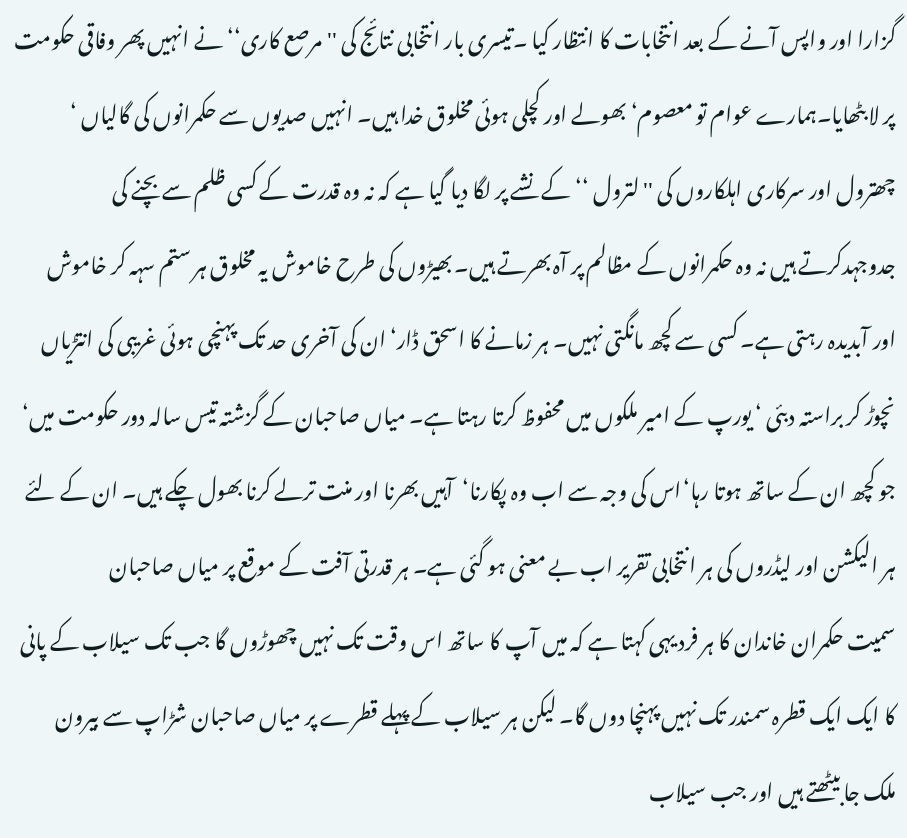گزارا اور واپس آنے کے بعد انتخابات کا انتظار کیا ۔تیسری بار انتخابی نتائج کی ''مرصع کاری‘‘ نے انہیں پھر وفاقی حکومت پر لا بٹھایا۔ہمارے عوام تو معصوم‘ بھولے اور کچلی ہوئی مخلوق خدا ہیں۔ انہیں صدیوں سے حکمرانوں کی گالیاں ‘ چھترول اور سرکاری اہلکاروں کی ''لترول ‘‘کے نشے پر لگا دیا گیا ہے کہ نہ وہ قدرت کے کسی ظلم سے بچنے کی جدوجہدکرتے ہیں نہ وہ حکمرانوں کے مظالم پر آہ بھرتے ہیں۔ بھیڑوں کی طرح خاموش یہ مخلوق ہر ستم سہہ کر خاموش اور آبدیدہ رہتی ہے۔ کسی سے کچھ مانگتی نہیں۔ ہر زمانے کا اسحق ڈار‘ ان کی آخری حد تک پہنچی ہوئی غریبی کی انتڑیاں نچوڑ کر براستہ دبئی ‘ یورپ کے امیر ملکوں میں محفوظ کرتا رہتا ہے۔ میاں صاحبان کے گزشتہ تیس سالہ دور حکومت میں‘ جو کچھ ان کے ساتھ ہوتا رہا‘اس کی وجہ سے اب وہ پکارنا‘آہیں بھرنا اور منت ترلے کرنا بھول چکے ہیں۔ ان کے لئے ہر الیکشن اور لیڈروں کی ہر انتخابی تقریر اب بے معنی ہو گئی ہے۔ ہر قدرتی آفت کے موقع پر میاں صاحبان
سمیت حکمران خاندان کا ہر فرد یہی کہتا ہے کہ میں آپ کا ساتھ اس وقت تک نہیں چھوڑوں گا جب تک سیلاب کے پانی کا ایک ایک قطرہ سمندر تک نہیں پہنچا دوں گا۔ لیکن ہر سیلاب کے پہلے قطرے پر میاں صاحبان شڑاپ سے بیرون ملک جا بیٹھتے ہیں اور جب سیلاب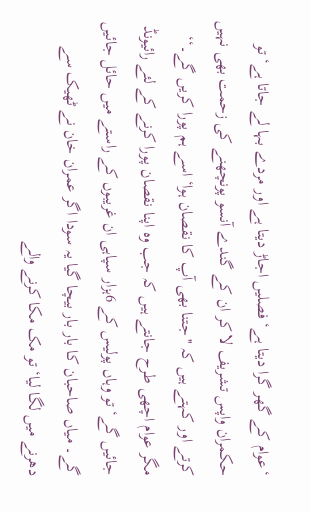‘عوام کے گھر گرا دیتا ہے‘ فصلیں اجاڑ دیتا ہے اور مردے بہا لے جاتا ہے‘ تو حکمران واپس تشریف لا کر ان کے گندے آنسو پونچھنے کی زحمت بھی نہیں کرتے اور کہتے ہیں کہ ''جتنا بھی آپ کا نقصان ہوا‘ اسے ہم پورا کریں گے۔‘‘ مگر عوام اچھی طرح جانتے ہیں کہ جب وہ اپنا نقصان پورا کرنے کے لئے رائیونڈ جائیں گے‘ تو وہاں پولیس کے 6ہزار سپاہی ان غریبوں کے راستے میں حائل جائیں گے۔ میاں صاحبان کا بار بار بیچا گیا یہ سودا اگر عمران خان نے ٹھیک سے دھرنے میں لگا لیا‘ تو مک مکا کرنے والے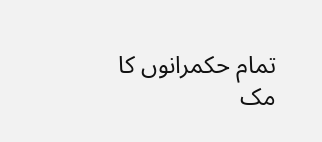تمام حکمرانوں کا مک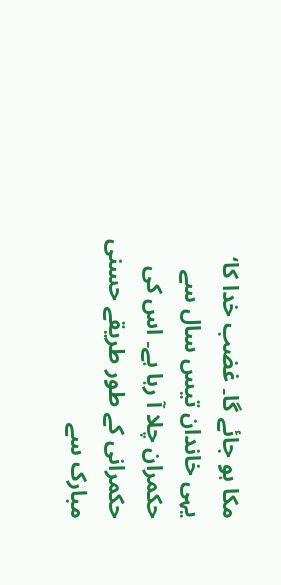مکا ہو جائے گا۔ غضب خدا کا‘ یہی خاندان تیس سال سے حکمران چلا آ رہا ہے۔ اس کی حکمرانی کے طور طریقے حسنی مبارک سے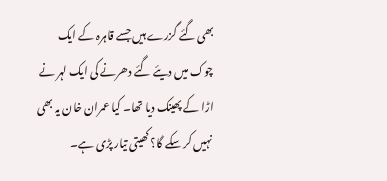بھی گئے گزرے ہیں جسے قاہرہ کے ایک چوک میں دیئے گئے دھرنے کی ایک لہر نے اڑا کے پھینک دیا تھا۔ کیا عمران خان یہ بھی نہیں کر سکے گا؟ کھیتی تیار پڑی ہے۔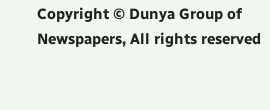Copyright © Dunya Group of Newspapers, All rights reserved